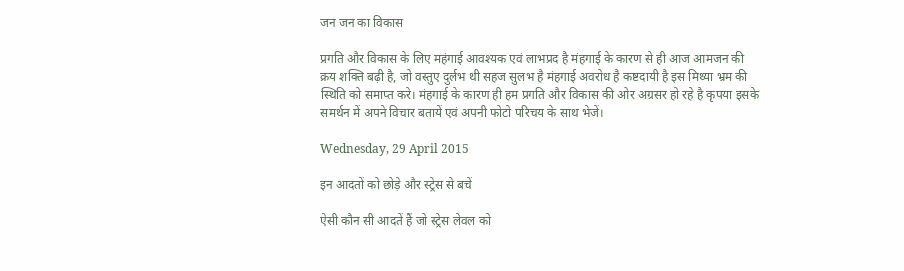जन जन का विकास

प्रगति और विकास के लिए महंगाई आवश्यक एवं लाभप्रद है मंहगाई के कारण से ही आज आमजन की क्रय शक्ति बढ़ी है, जो वस्तुए दुर्लभ थी सहज सुलभ है मंहगाई अवरोध है कष्टदायी है इस मिथ्या भ्रम की स्थिति को समाप्त करे। मंहगाई के कारण ही हम प्रगति और विकास की ओर अग्रसर हो रहे है कृपया इसके समर्थन में अपने विचार बतायें एवं अपनी फोटो परिचय के साथ भेजें।

Wednesday, 29 April 2015

इन आदतों को छोड़े और स्ट्रेस से बचें

ऐसी कौन सी आदतें हैं जो स्ट्रेस लेवल को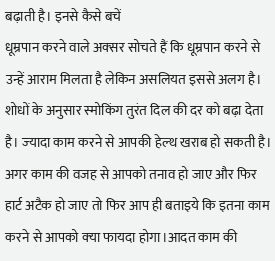बढ़ाती है। इनसे कैसे बचें
धूम्रपान करने वाले अक्‍सर सोचते हैं कि धूम्रपान करने से उन्‍हें आराम मिलता है लेकिन असलियत इससे अलग है। शोधों के अनुसार स्‍मोकिंग तुरंत दिल की दर को बढ़ा देता है। ज्‍यादा काम करने से आपकी हेल्‍थ खराब हो सकती है। अगर काम की वजह से आपको तनाव हो जाए और फिर हार्ट अटैक हो जाए तो फिर आप ही बताइये कि इतना काम करने से आपको क्‍या फायदा होगा।आदत काम की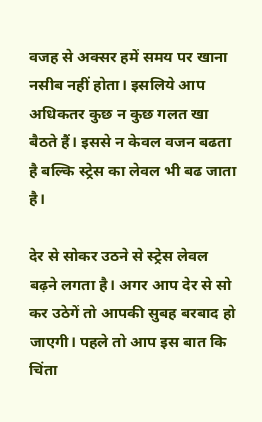वजह से अक्‍सर हमें समय पर खाना नसीब नहीं होता। इसलिये आप अधिकतर कुछ न कुछ गलत खा बैठते हैं। इससे न केवल वजन बढता है बल्कि स्‍ट्रेस का लेवल भी बढ जाता है।

देर से सोकर उठने से स्ट्रेस लेवल बढ़ने लगता है। अगर आप देर से सो कर उठेगें तो आपकी सुबह बरबाद हो जाएगी। पहले तो आप इस बात कि चिंता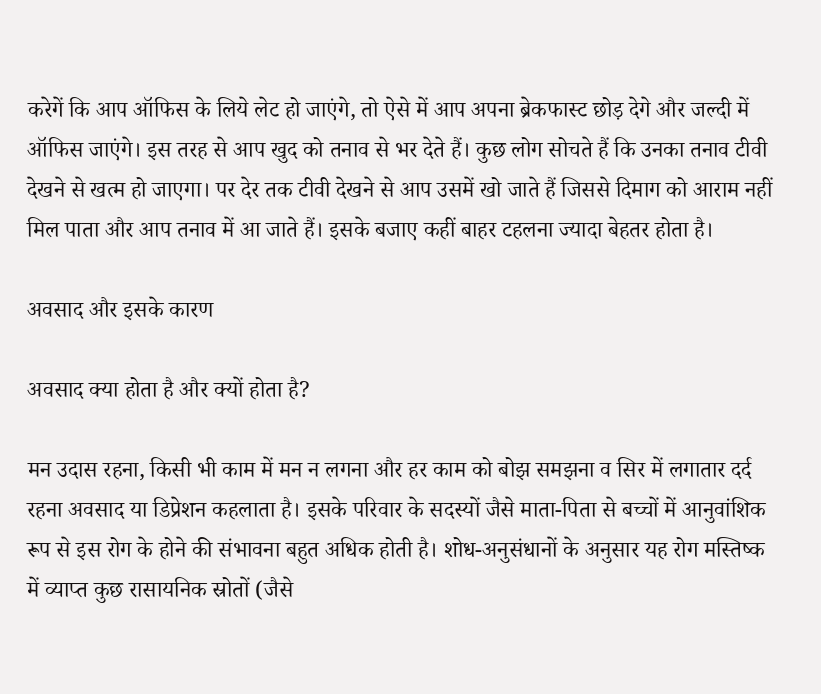करेगें कि आप ऑफिस के लिये लेट हो जाएंगे, तो ऐसे में आप अपना ब्रेकफास्‍ट छोड़ देगे और जल्‍दी में ऑफिस जाएंगे। इस तरह से आप खुद को तनाव से भर देते हैं। कुछ लोग सोचते हैं कि उनका तनाव टीवी देखने से खत्म हो जाएगा। पर देर तक टीवी देखने से आप उसमें खो जाते हैं जिससे दिमाग को आराम नहीं मिल पाता और आप तनाव में आ जाते हैं। इसके बजाए कहीं बाहर टहलना ज्‍यादा बेहतर होता है।

अवसाद और इसके कारण

अवसाद क्या होता है और क्यों होता है?

मन उदास रहना, किसी भी काम में मन न लगना और हर काम को बोझ समझना व सिर में लगातार दर्द रहना अवसाद या डिप्रेशन कहलाता है। इसके परिवार के सदस्यों जैसे माता-पिता से बच्चों में आनुवांशिक रूप से इस रोग के होने की संभावना बहुत अधिक होती है। शोध-अनुसंधानों के अनुसार यह रोग मस्तिष्क में व्याप्त कुछ रासायनिक स्रोतों (जैसे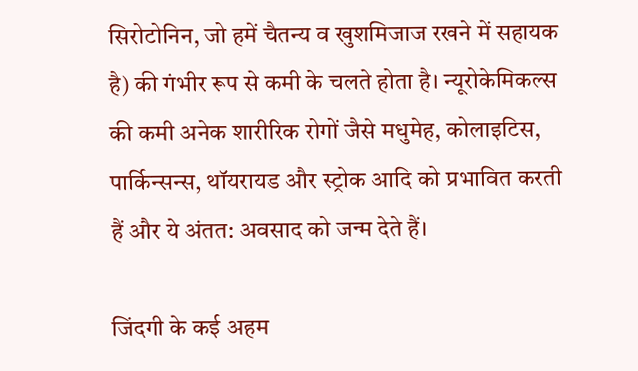सिरोटोनिन, जो हमें चैतन्य व खुशमिजाज रखने में सहायक है) की गंभीर रूप से कमी के चलते होता है। न्यूरोकेमिकल्स की कमी अनेक शारीरिक रोगों जैसे मधुमेह, कोलाइटिस, पार्किन्सन्स, थॉयरायड और स्ट्रोक आदि को प्रभावित करती हैं और ये अंतत: अवसाद को जन्म देते हैं।

जिंदगी के कई अहम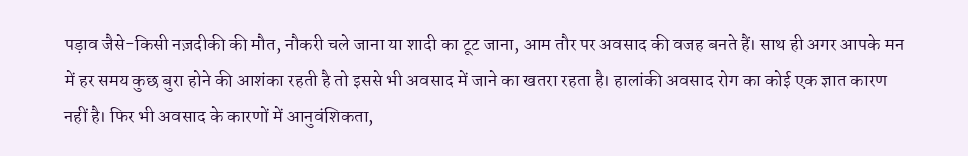पड़ाव जैसे-किसी नज़दीकी की मौत, नौकरी चले जाना या शादी का टूट जाना, आम तौर पर अवसाद की वजह बनते हैं। साथ ही अगर आपके मन में हर समय कुछ बुरा होने की आशंका रहती है तो इससे भी अवसाद में जाने का खतरा रहता है। हालांकी अवसाद रोग का कोई एक ज्ञात कारण नहीं है। फिर भी अवसाद के कारणों में आनुवंशिकता,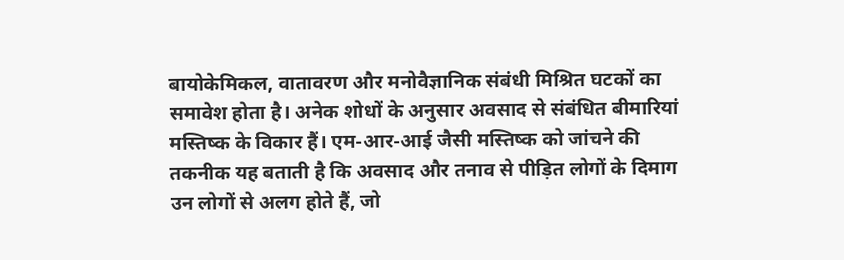बायोकेमिकल, वातावरण और मनोवैज्ञानिक संबंधी मिश्रित घटकों का समावेश होता है। अनेक शोधों के अनुसार अवसाद से संबंधित बीमारियां मस्तिष्क के विकार हैं। एम-आर-आई जैसी मस्तिष्क को जांचने की तकनीक यह बताती है कि अवसाद और तनाव से पीड़ित लोगों के दिमाग उन लोगों से अलग होते हैं, जो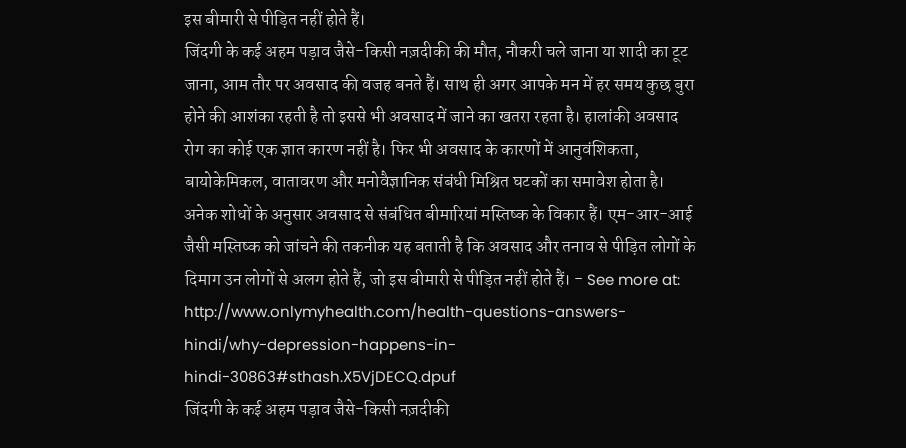इस बीमारी से पीड़ित नहीं होते हैं।
जिंदगी के कई अहम पड़ाव जैसे-किसी नज़दीकी की मौत, नौकरी चले जाना या शादी का टूट जाना, आम तौर पर अवसाद की वजह बनते हैं। साथ ही अगर आपके मन में हर समय कुछ बुरा होने की आशंका रहती है तो इससे भी अवसाद में जाने का खतरा रहता है। हालांकी अवसाद रोग का कोई एक ज्ञात कारण नहीं है। फिर भी अवसाद के कारणों में आनुवंशिकता, बायोकेमिकल, वातावरण और मनोवैज्ञानिक संबंधी मिश्रित घटकों का समावेश होता है। अनेक शोधों के अनुसार अवसाद से संबंधित बीमारियां मस्तिष्क के विकार हैं। एम-आर-आई जैसी मस्तिष्क को जांचने की तकनीक यह बताती है कि अवसाद और तनाव से पीड़ित लोगों के दिमाग उन लोगों से अलग होते हैं, जो इस बीमारी से पीड़ित नहीं होते हैं। - See more at: http://www.onlymyhealth.com/health-questions-answers-hindi/why-depression-happens-in-hindi-30863#sthash.X5VjDECQ.dpuf
जिंदगी के कई अहम पड़ाव जैसे-किसी नज़दीकी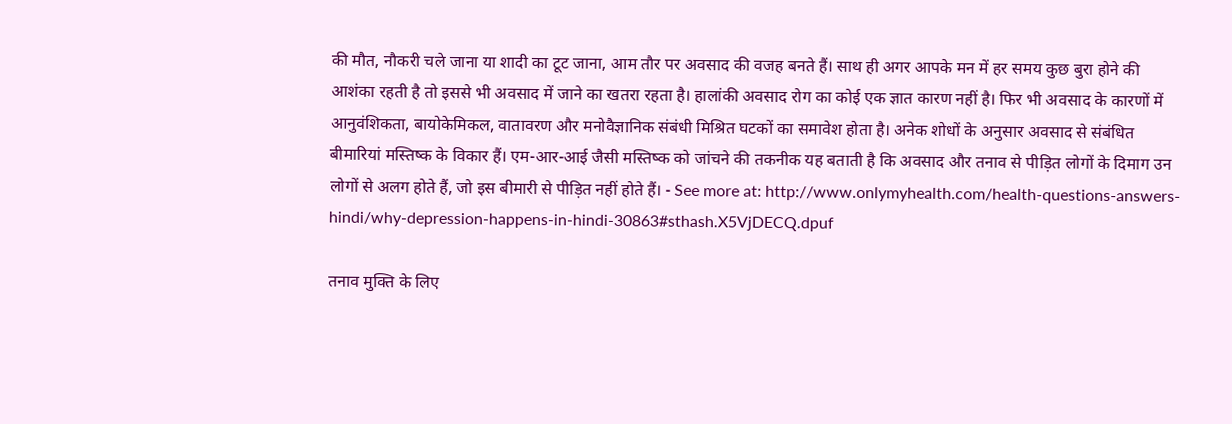की मौत, नौकरी चले जाना या शादी का टूट जाना, आम तौर पर अवसाद की वजह बनते हैं। साथ ही अगर आपके मन में हर समय कुछ बुरा होने की आशंका रहती है तो इससे भी अवसाद में जाने का खतरा रहता है। हालांकी अवसाद रोग का कोई एक ज्ञात कारण नहीं है। फिर भी अवसाद के कारणों में आनुवंशिकता, बायोकेमिकल, वातावरण और मनोवैज्ञानिक संबंधी मिश्रित घटकों का समावेश होता है। अनेक शोधों के अनुसार अवसाद से संबंधित बीमारियां मस्तिष्क के विकार हैं। एम-आर-आई जैसी मस्तिष्क को जांचने की तकनीक यह बताती है कि अवसाद और तनाव से पीड़ित लोगों के दिमाग उन लोगों से अलग होते हैं, जो इस बीमारी से पीड़ित नहीं होते हैं। - See more at: http://www.onlymyhealth.com/health-questions-answers-hindi/why-depression-happens-in-hindi-30863#sthash.X5VjDECQ.dpuf

तनाव मुक्ति के लिए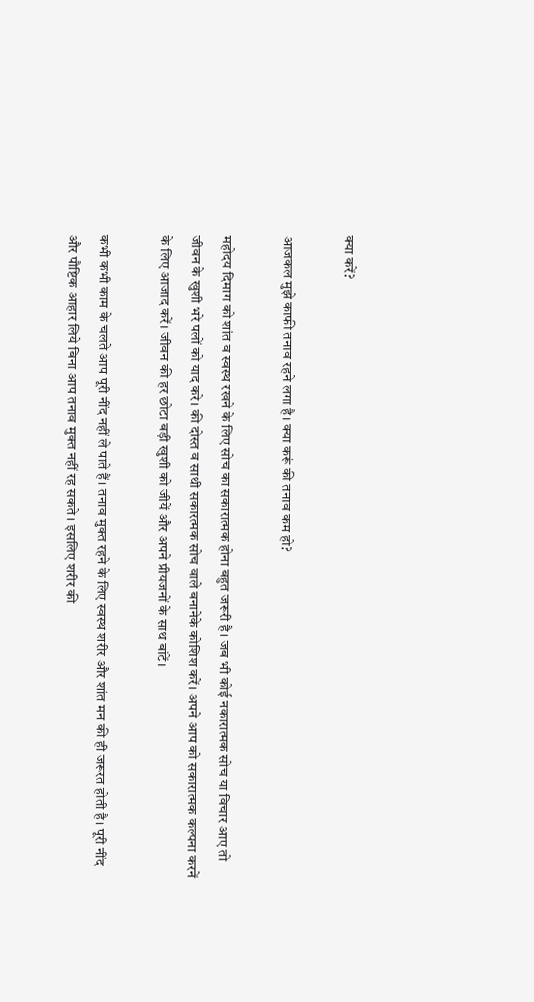क्या करें?

आजकल मुझे काफी तनाव रहने लगा है। क्या करूं की तनाव कम हो?

महोदय दिमाग को शांत व स्वस्थ रखने के लिए सोच का सकारात्मक होना बहुत जरूरी है। जब भी कोई नकारात्मक सोच या विचार आए तो जीवन के खुशी भरे पलों को याद करे। की दोस्त व साथी सकारत्मक सोच वाले बनानेके कोशिश करें। अपने आप को सकारात्मक कल्पना करनें के लिए आजाद करें। जीवन की हर छोटा बड़ी खुशी को जीयें और अपने प्रीयजनों के साथ बांटें।

कभी कभी काम के चलते आप पूरी नींद नहीं ले पाते हैं। तनाव मुक्त रहने के लिए स्वस्थ शरीर और शांत मन की ही जरूरत होती है। पूरी नींद और पौष्टिक आहार लिये बिना आप तनाव मुक्त नहीं रह सकते। इसलिए शरीर की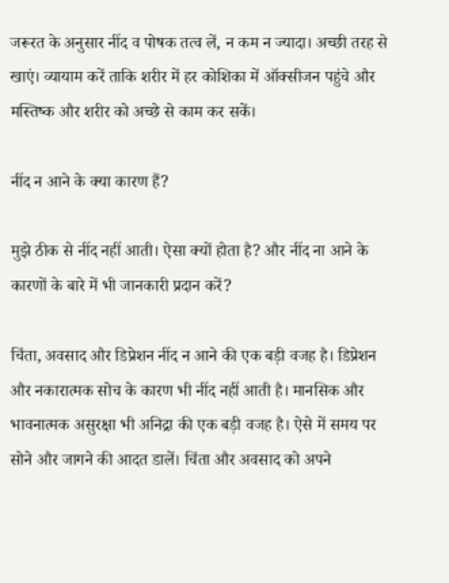जरूरत के अनुसार नींद व पोषक तत्व लें, न कम न ज्यादा। अच्छी तरह से खाएं। व्यायाम करें ताकि शरीर में हर कोशिका में ऑक्सीजन पहुंचे और मस्तिष्क और शरीर को अच्छे से काम कर सकें।

नींद न आने के क्या कारण हैं?

मुझे ठीक से नींद नहीं आती। ऐसा क्यों होता है? और नींद ना आने के कारणों के बारे में भी जानकारी प्रदान करें?

चिंता, अवसाद और डिप्रेशन नींद न आने की एक बड़ी वजह है। डिप्रेशन और नकारात्मक सोच के कारण भी नींद नहीं आती है। मानसिक और भावनात्मक असुरक्षा भी अनिद्रा की एक बड़ी वजह है। ऐसे में समय पर सोने और जागने की आदत डालें। चिंता और अवसाद को अपने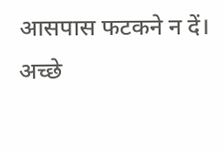आसपास फटकने न दें। अच्छे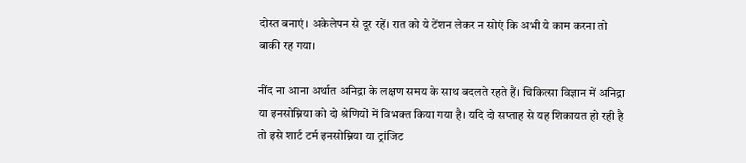दोस्त बनाएं। अकेलेपन से दूर रहें। रात को ये टेंशन लेकर न सोएं कि अभी ये काम करना तो बाकी रह गया।

नींद ना आना अर्थात अनिद्रा के लक्षण समय के साथ बदलते रहते हैं। चिकित्सा विज्ञान में अनिद्रा या इनसोम्निया को दो श्रेणियों में विभक्त किया गया है। यदि दो सप्ताह से यह शिकायत हो रही है तो इसे शार्ट टर्म इनसोम्निया या ट्रांजिट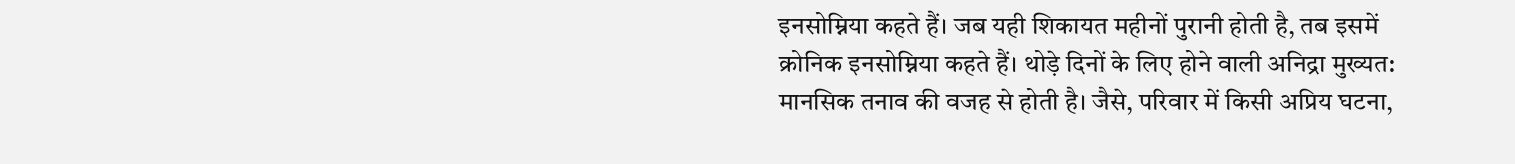इनसोम्निया कहते हैं। जब यही शिकायत महीनों पुरानी होती है, तब इसमें क्रोनिक इनसोम्निया कहते हैं। थोड़े दिनों के लिए होने वाली अनिद्रा मुख्यत: मानसिक तनाव की वजह से होती है। जैसे, परिवार में किसी अप्रिय घटना,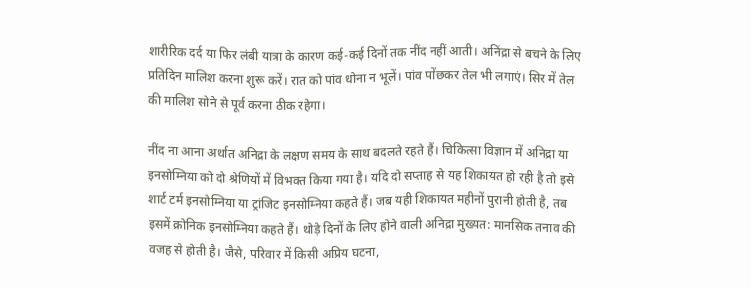शारीरिक दर्द या फिर लंबी यात्रा के कारण कई-कई दिनों तक नींद नहीं आती। अनिंद्रा से बचने के लिए प्रतिदिन मालिश करना शुरू करें। रात को पांव धोना न भूलें। पांव पोंछकर तेल भी लगाएं। सिर में तेल की मालिश सोने से पूर्व करना ठीक रहेगा।

नींद ना आना अर्थात अनिद्रा के लक्षण समय के साथ बदलते रहते हैं। चिकित्सा विज्ञान में अनिद्रा या इनसोम्निया को दो श्रेणियों में विभक्त किया गया है। यदि दो सप्ताह से यह शिकायत हो रही है तो इसे शार्ट टर्म इनसोम्निया या ट्रांजिट इनसोम्निया कहते हैं। जब यही शिकायत महीनों पुरानी होती है, तब इसमें क्रोनिक इनसोम्निया कहते हैं। थोड़े दिनों के लिए होने वाली अनिद्रा मुख्यत: मानसिक तनाव की वजह से होती है। जैसे, परिवार में किसी अप्रिय घटना,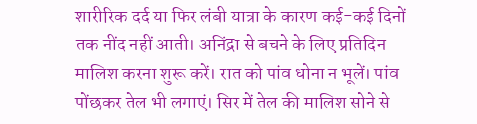शारीरिक दर्द या फिर लंबी यात्रा के कारण कई-कई दिनों तक नींद नहीं आती। अनिंद्रा से बचने के लिए प्रतिदिन मालिश करना शुरू करें। रात को पांव धोना न भूलें। पांव पोंछकर तेल भी लगाएं। सिर में तेल की मालिश सोने से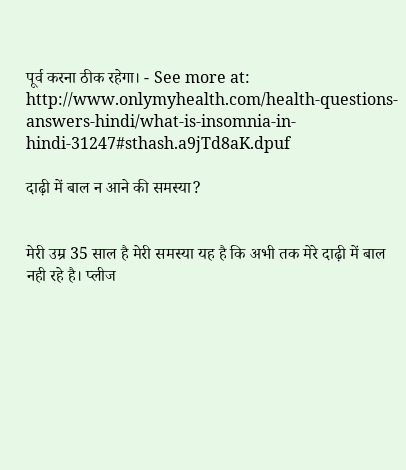पूर्व करना ठीक रहेगा। - See more at: http://www.onlymyhealth.com/health-questions-answers-hindi/what-is-insomnia-in-hindi-31247#sthash.a9jTd8aK.dpuf

दाढ़ी में बाल न आने की समस्‍या?


मेरी उम्र 35 साल है मेरी समस्या यह है कि अभी तक मेरे दाढ़ी में बाल नही रहे है। प्लीज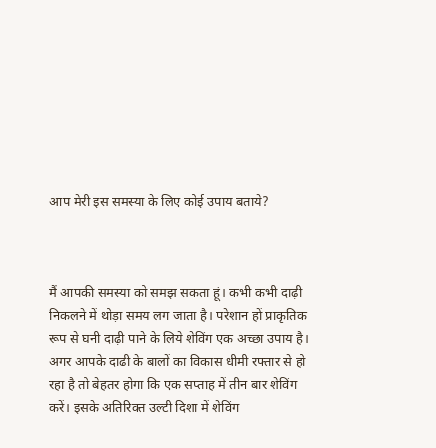आप मेरी इस समस्या के लिए कोई उपाय बताये?



मैं आपकी समस्या को समझ सकता हूं। कभी कभी दाढ़ी निकलने में थोड़ा समय लग जाता है। परेशान हों प्राकृतिक रूप से घनी दाढ़ी पाने के लिये शेविंग एक अच्छा उपाय है। अगर आपके दाढी के बालों का विकास धीमी रफ्तार से हो रहा है तो बेहतर होगा कि एक सप्ताह में तीन बार शेविंग करें। इसके अतिरिक्त उल्टी दिशा में शेविंग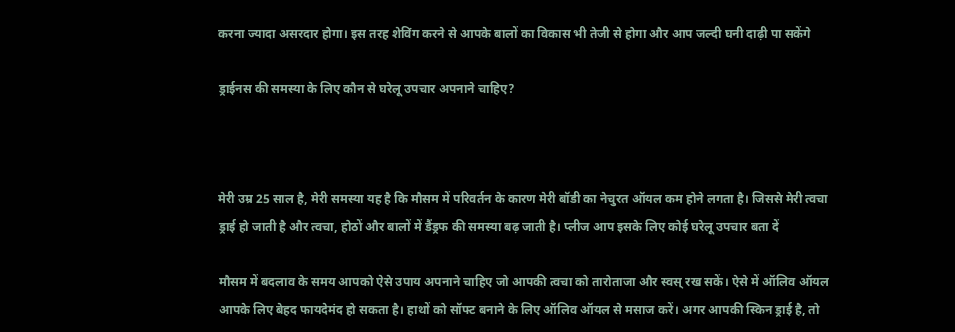करना ज्यादा असरदार होगा। इस तरह शेविंग करने से आपके बालों का विकास भी तेजी से होगा और आप जल्दी घनी दाढ़ी पा सकेंगे

ड्राईनस की समस्‍या के लिए कौन से घरेलू उपचार अपनाने चाहिए?



मेरी उम्र 25 साल है, मेरी समस्या यह है कि मौसम में परिवर्तन के कारण मेरी बॉडी का नेचुरत ऑयल कम होने लगता है। जिससे मेरी त्वचा ड्राई हो जाती है और त्वचा, होठों और बालों में डैंड्रफ की समस्या बढ़ जाती है। प्लीज आप इसके लिए कोई घरेलू उपचार बता दें

मौसम में बदलाव के समय आपको ऐसे उपाय अपनाने चाहिए जो आपकी त्वचा को तारोताजा और स्वस् रख सकें। ऐसे में ऑलिव ऑयल आपके लिए बेहद फायदेमंद हो सकता है। हाथों को सॉफ्ट बनाने के लिए ऑलिव ऑयल से मसाज करें। अगर आपकी स्किन ड्राई है, तो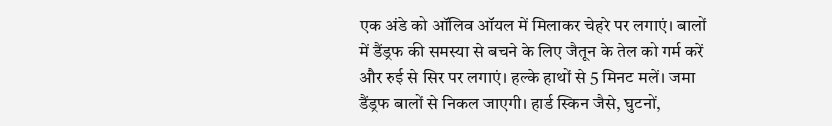एक अंडे को ऑलिव ऑयल में मिलाकर चेहरे पर लगाएं। बालों में डैंड्रफ की समस्या से बचने के लिए जैतून के तेल को गर्म करें और रुई से सिर पर लगाएं। हल्के हाथों से 5 मिनट मलें। जमा डैंड्रफ बालों से निकल जाएगी। हार्ड स्किन जैसे, घुटनों,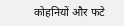कोहनियों और फटे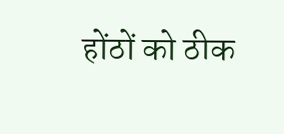होंठों को ठीक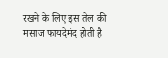रखने के लिए इस तेल की मसाज फायदेमंद होती है